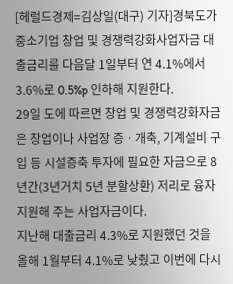[헤럴드경제=김상일(대구) 기자]경북도가 중소기업 창업 및 경쟁력강화사업자금 대출금리를 다음달 1일부터 연 4.1%에서 3.6%로 0.5%p 인하해 지원한다.
29일 도에 따르면 창업 및 경쟁력강화자금은 창업이나 사업장 증ㆍ개축, 기계설비 구입 등 시설증축 투자에 필요한 자금으로 8년간(3년거치 5년 분할상환) 저리로 융자지원해 주는 사업자금이다.
지난해 대출금리 4.3%로 지원했던 것을 올해 1월부터 4.1%로 낮췄고 이번에 다시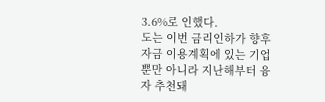3.6%로 인했다.
도는 이번 금리인하가 향후 자금 이용계획에 있는 기업뿐만 아니라 지난해부터 융자 추천돼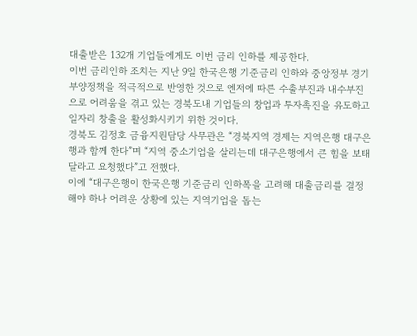대출받은 132개 기업들에게도 이번 금리 인하를 제공한다.
이번 금리인하 조치는 지난 9일 한국은행 기준금리 인하와 중앙정부 경기부양정책을 적극적으로 반영한 것으로 엔저에 따른 수출부진과 내수부진으로 어려움을 겪고 있는 경북도내 기업들의 창업과 투자촉진을 유도하고 일자리 창출을 활성화시키기 위한 것이다.
경북도 김정호 금융지원담당 사무관은 “경북지역 경제는 지역은행 대구은행과 함께 한다”며 “지역 중소기업을 살리는데 대구은행에서 큰 힘을 보태달라고 요청했다”고 전했다.
이에 “대구은행이 한국은행 기준금리 인하폭을 고려해 대출금리를 결정해야 하나 어려운 상황에 있는 지역기업을 돕는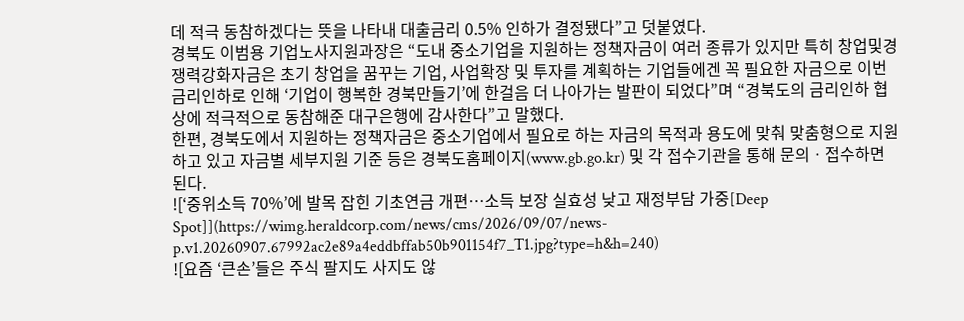데 적극 동참하겠다는 뜻을 나타내 대출금리 0.5% 인하가 결정됐다”고 덧붙였다.
경북도 이범용 기업노사지원과장은 “도내 중소기업을 지원하는 정책자금이 여러 종류가 있지만 특히 창업및경쟁력강화자금은 초기 창업을 꿈꾸는 기업, 사업확장 및 투자를 계획하는 기업들에겐 꼭 필요한 자금으로 이번 금리인하로 인해 ‘기업이 행복한 경북만들기’에 한걸음 더 나아가는 발판이 되었다”며 “경북도의 금리인하 협상에 적극적으로 동참해준 대구은행에 감사한다”고 말했다.
한편, 경북도에서 지원하는 정책자금은 중소기업에서 필요로 하는 자금의 목적과 용도에 맞춰 맞춤형으로 지원하고 있고 자금별 세부지원 기준 등은 경북도홈페이지(www.gb.go.kr) 및 각 접수기관을 통해 문의ㆍ접수하면 된다.
![‘중위소득 70%’에 발목 잡힌 기초연금 개편…소득 보장 실효성 낮고 재정부담 가중[Deep Spot]](https://wimg.heraldcorp.com/news/cms/2026/09/07/news-p.v1.20260907.67992ac2e89a4eddbffab50b901154f7_T1.jpg?type=h&h=240)
![요즘 ‘큰손’들은 주식 팔지도 사지도 않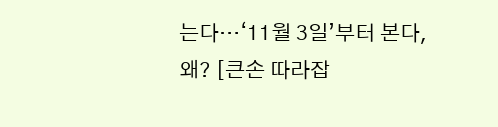는다…‘11월 3일’부터 본다, 왜? [큰손 따라잡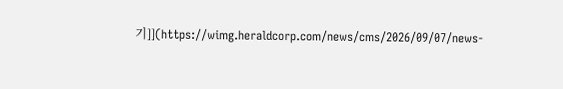기]](https://wimg.heraldcorp.com/news/cms/2026/09/07/news-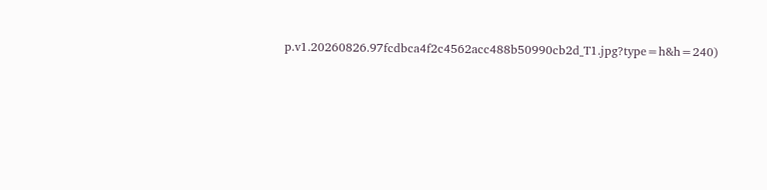p.v1.20260826.97fcdbca4f2c4562acc488b50990cb2d_T1.jpg?type=h&h=240)